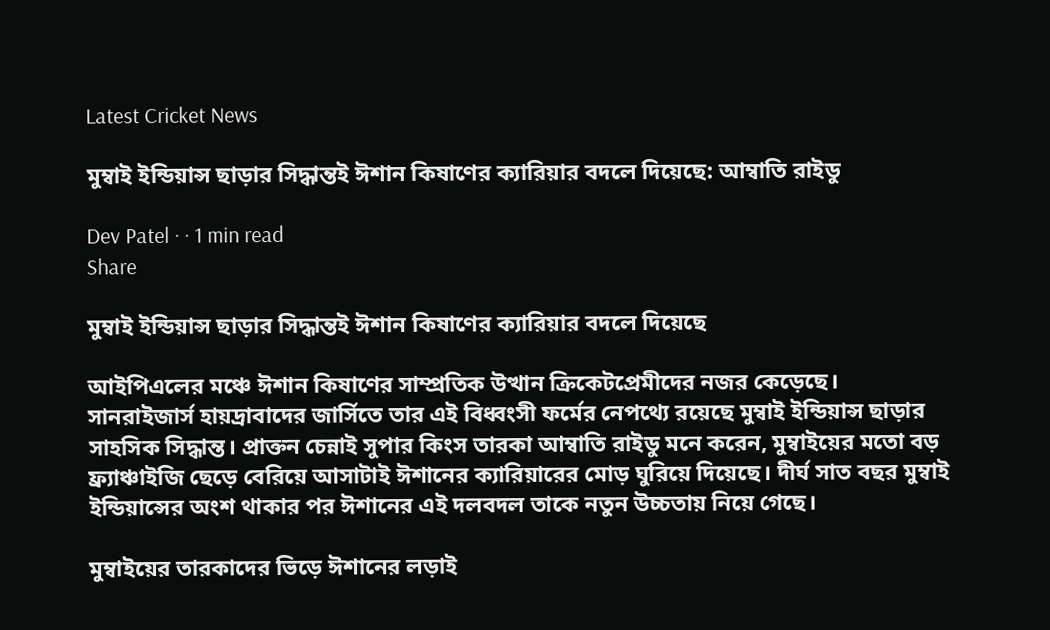Latest Cricket News

মুম্বাই ইন্ডিয়ান্স ছাড়ার সিদ্ধান্তই ঈশান কিষাণের ক্যারিয়ার বদলে দিয়েছে: আম্বাতি রাইডু

Dev Patel · · 1 min read
Share

মুম্বাই ইন্ডিয়ান্স ছাড়ার সিদ্ধান্তই ঈশান কিষাণের ক্যারিয়ার বদলে দিয়েছে

আইপিএলের মঞ্চে ঈশান কিষাণের সাম্প্রতিক উত্থান ক্রিকেটপ্রেমীদের নজর কেড়েছে। সানরাইজার্স হায়দ্রাবাদের জার্সিতে তার এই বিধ্বংসী ফর্মের নেপথ্যে রয়েছে মুম্বাই ইন্ডিয়ান্স ছাড়ার সাহসিক সিদ্ধান্ত। প্রাক্তন চেন্নাই সুপার কিংস তারকা আম্বাতি রাইডু মনে করেন, মুম্বাইয়ের মতো বড় ফ্র্যাঞ্চাইজি ছেড়ে বেরিয়ে আসাটাই ঈশানের ক্যারিয়ারের মোড় ঘুরিয়ে দিয়েছে। দীর্ঘ সাত বছর মুম্বাই ইন্ডিয়ান্সের অংশ থাকার পর ঈশানের এই দলবদল তাকে নতুন উচ্চতায় নিয়ে গেছে।

মুম্বাইয়ের তারকাদের ভিড়ে ঈশানের লড়াই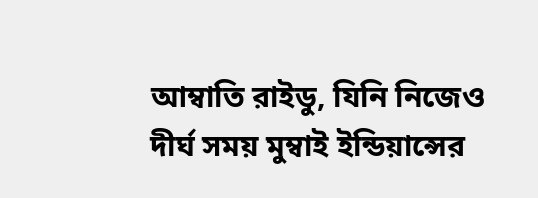আম্বাতি রাইডু, যিনি নিজেও দীর্ঘ সময় মুম্বাই ইন্ডিয়ান্সের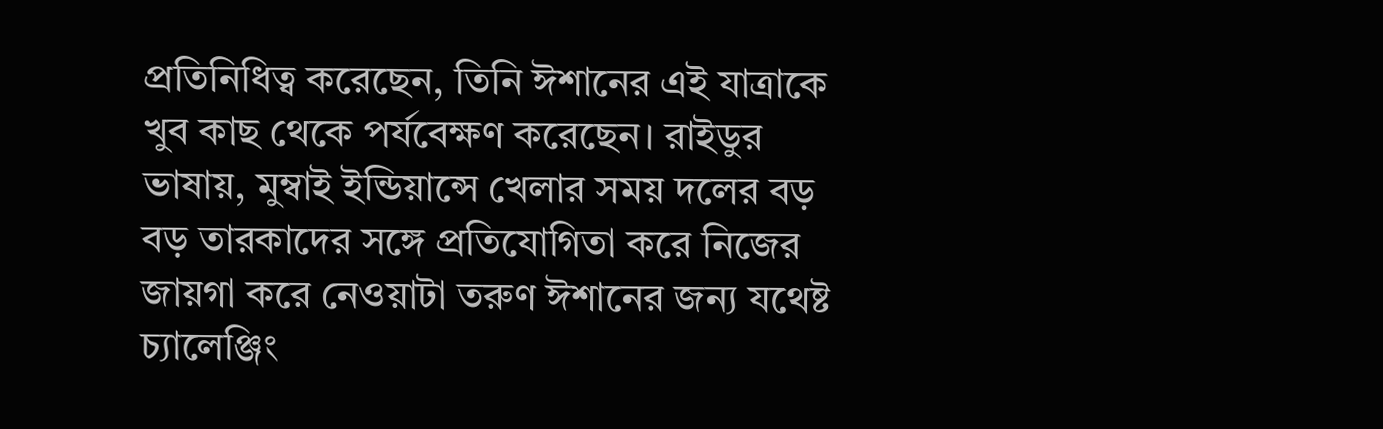প্রতিনিধিত্ব করেছেন, তিনি ঈশানের এই যাত্রাকে খুব কাছ থেকে পর্যবেক্ষণ করেছেন। রাইডুর ভাষায়, মুম্বাই ইন্ডিয়ান্সে খেলার সময় দলের বড় বড় তারকাদের সঙ্গে প্রতিযোগিতা করে নিজের জায়গা করে নেওয়াটা তরুণ ঈশানের জন্য যথেষ্ট চ্যালেঞ্জিং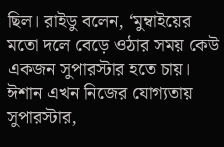ছিল। রাইডু বলেন, ‘মুম্বাইয়ের মতো দলে বেড়ে ওঠার সময় কেউ একজন সুপারস্টার হতে চায়। ঈশান এখন নিজের যোগ্যতায় সুপারস্টার,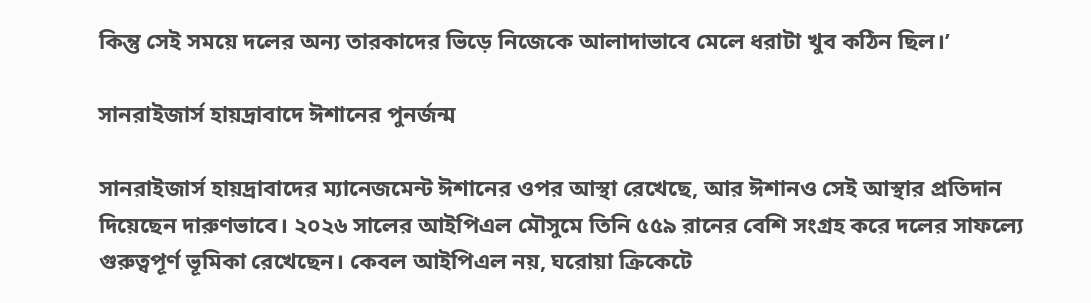কিন্তু সেই সময়ে দলের অন্য তারকাদের ভিড়ে নিজেকে আলাদাভাবে মেলে ধরাটা খুব কঠিন ছিল।’

সানরাইজার্স হায়দ্রাবাদে ঈশানের পুনর্জন্ম

সানরাইজার্স হায়দ্রাবাদের ম্যানেজমেন্ট ঈশানের ওপর আস্থা রেখেছে, আর ঈশানও সেই আস্থার প্রতিদান দিয়েছেন দারুণভাবে। ২০২৬ সালের আইপিএল মৌসুমে তিনি ৫৫৯ রানের বেশি সংগ্রহ করে দলের সাফল্যে গুরুত্বপূর্ণ ভূমিকা রেখেছেন। কেবল আইপিএল নয়, ঘরোয়া ক্রিকেটে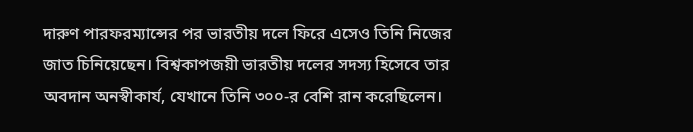দারুণ পারফরম্যান্সের পর ভারতীয় দলে ফিরে এসেও তিনি নিজের জাত চিনিয়েছেন। বিশ্বকাপজয়ী ভারতীয় দলের সদস্য হিসেবে তার অবদান অনস্বীকার্য, যেখানে তিনি ৩০০-র বেশি রান করেছিলেন।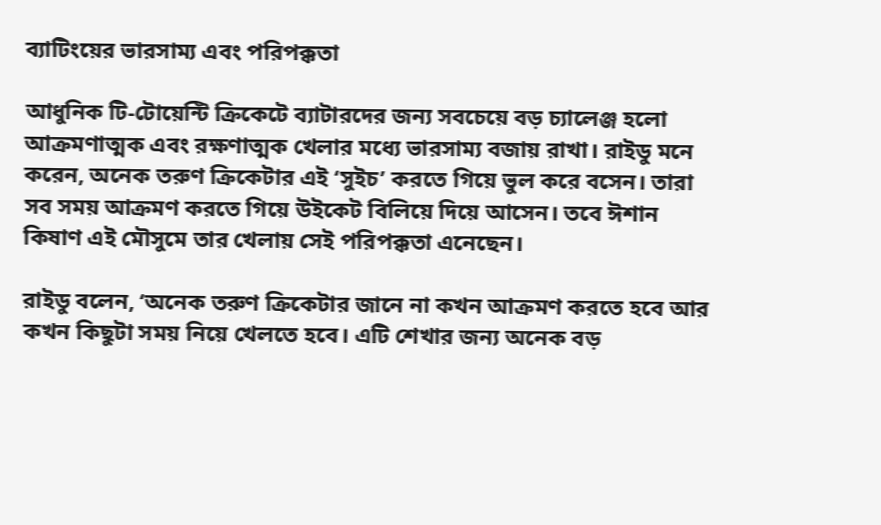ব্যাটিংয়ের ভারসাম্য এবং পরিপক্কতা

আধুনিক টি-টোয়েন্টি ক্রিকেটে ব্যাটারদের জন্য সবচেয়ে বড় চ্যালেঞ্জ হলো আক্রমণাত্মক এবং রক্ষণাত্মক খেলার মধ্যে ভারসাম্য বজায় রাখা। রাইডু মনে করেন, অনেক তরুণ ক্রিকেটার এই ‘সুইচ’ করতে গিয়ে ভুল করে বসেন। তারা সব সময় আক্রমণ করতে গিয়ে উইকেট বিলিয়ে দিয়ে আসেন। তবে ঈশান কিষাণ এই মৌসুমে তার খেলায় সেই পরিপক্কতা এনেছেন।

রাইডু বলেন, ‘অনেক তরুণ ক্রিকেটার জানে না কখন আক্রমণ করতে হবে আর কখন কিছুটা সময় নিয়ে খেলতে হবে। এটি শেখার জন্য অনেক বড়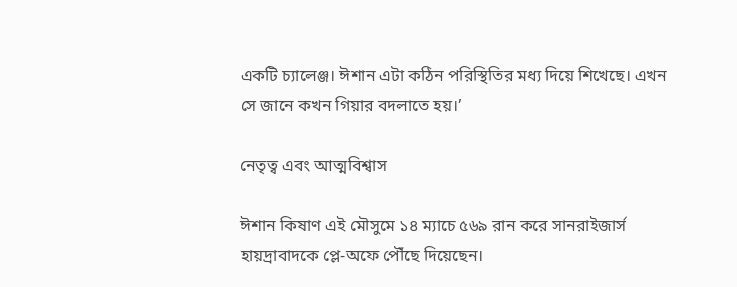একটি চ্যালেঞ্জ। ঈশান এটা কঠিন পরিস্থিতির মধ্য দিয়ে শিখেছে। এখন সে জানে কখন গিয়ার বদলাতে হয়।’

নেতৃত্ব এবং আত্মবিশ্বাস

ঈশান কিষাণ এই মৌসুমে ১৪ ম্যাচে ৫৬৯ রান করে সানরাইজার্স হায়দ্রাবাদকে প্লে-অফে পৌঁছে দিয়েছেন।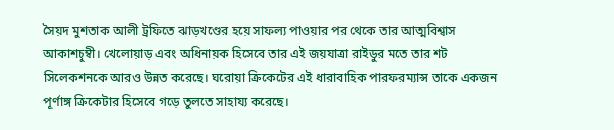সৈয়দ মুশতাক আলী ট্রফিতে ঝাড়খণ্ডের হয়ে সাফল্য পাওয়ার পর থেকে তার আত্মবিশ্বাস আকাশচুম্বী। খেলোয়াড় এবং অধিনায়ক হিসেবে তার এই জয়যাত্রা রাইডুর মতে তার শট সিলেকশনকে আরও উন্নত করেছে। ঘরোয়া ক্রিকেটের এই ধারাবাহিক পারফরম্যান্স তাকে একজন পূর্ণাঙ্গ ক্রিকেটার হিসেবে গড়ে তুলতে সাহায্য করেছে।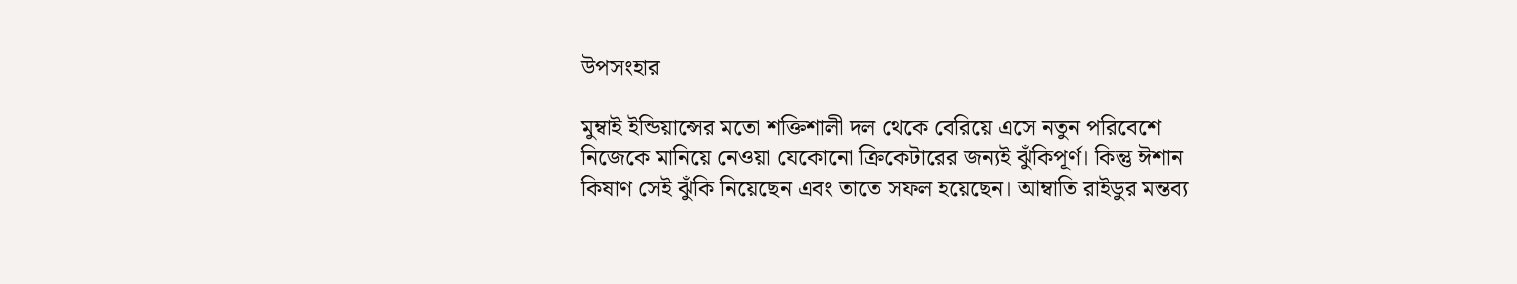উপসংহার

মুম্বাই ইন্ডিয়ান্সের মতো শক্তিশালী দল থেকে বেরিয়ে এসে নতুন পরিবেশে নিজেকে মানিয়ে নেওয়া যেকোনো ক্রিকেটারের জন্যই ঝুঁকিপূর্ণ। কিন্তু ঈশান কিষাণ সেই ঝুঁকি নিয়েছেন এবং তাতে সফল হয়েছেন। আম্বাতি রাইডুর মন্তব্য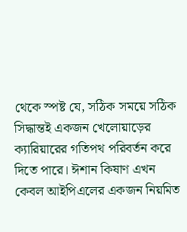থেকে স্পষ্ট যে, সঠিক সময়ে সঠিক সিদ্ধান্তই একজন খেলোয়াড়ের ক্যারিয়ারের গতিপথ পরিবর্তন করে দিতে পারে। ঈশান কিষাণ এখন কেবল আইপিএলের একজন নিয়মিত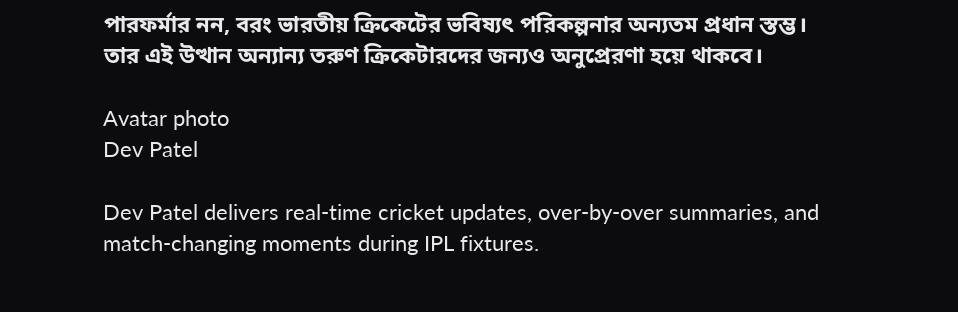পারফর্মার নন, বরং ভারতীয় ক্রিকেটের ভবিষ্যৎ পরিকল্পনার অন্যতম প্রধান স্তম্ভ। তার এই উত্থান অন্যান্য তরুণ ক্রিকেটারদের জন্যও অনুপ্রেরণা হয়ে থাকবে।

Avatar photo
Dev Patel

Dev Patel delivers real-time cricket updates, over-by-over summaries, and match-changing moments during IPL fixtures.